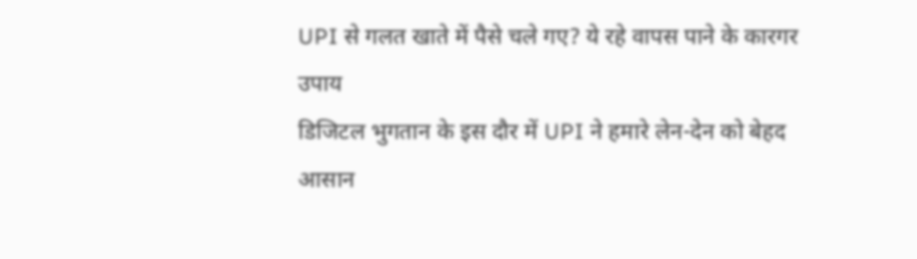UPI से गलत खाते में पैसे चले गए? ये रहे वापस पाने के कारगर उपाय
डिजिटल भुगतान के इस दौर में UPI ने हमारे लेन-देन को बेहद आसान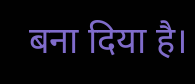बना दिया है।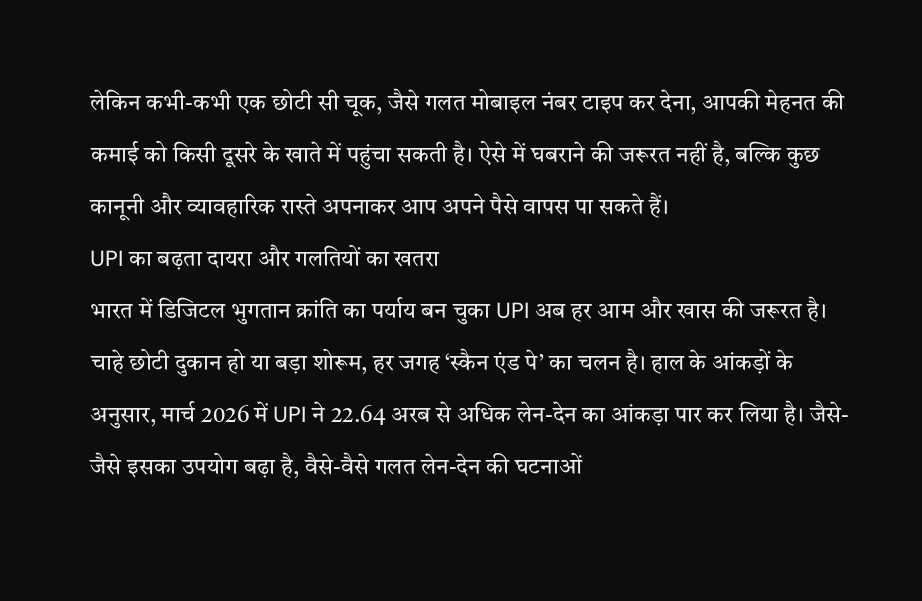लेकिन कभी-कभी एक छोटी सी चूक, जैसे गलत मोबाइल नंबर टाइप कर देना, आपकी मेहनत की कमाई को किसी दूसरे के खाते में पहुंचा सकती है। ऐसे में घबराने की जरूरत नहीं है, बल्कि कुछ कानूनी और व्यावहारिक रास्ते अपनाकर आप अपने पैसे वापस पा सकते हैं।
UPI का बढ़ता दायरा और गलतियों का खतरा
भारत में डिजिटल भुगतान क्रांति का पर्याय बन चुका UPI अब हर आम और खास की जरूरत है। चाहे छोटी दुकान हो या बड़ा शोरूम, हर जगह ‘स्कैन एंड पे’ का चलन है। हाल के आंकड़ों के अनुसार, मार्च 2026 में UPI ने 22.64 अरब से अधिक लेन-देन का आंकड़ा पार कर लिया है। जैसे-जैसे इसका उपयोग बढ़ा है, वैसे-वैसे गलत लेन-देन की घटनाओं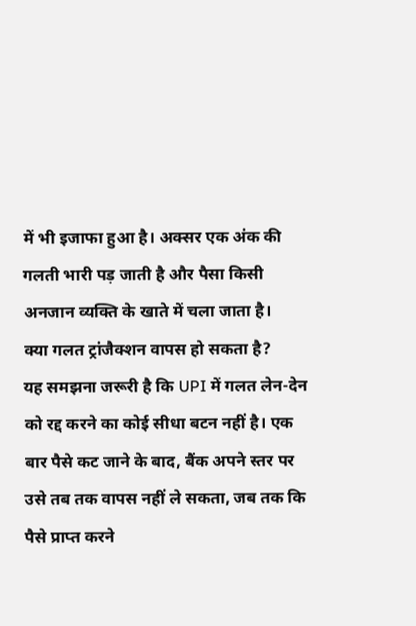में भी इजाफा हुआ है। अक्सर एक अंक की गलती भारी पड़ जाती है और पैसा किसी अनजान व्यक्ति के खाते में चला जाता है।
क्या गलत ट्रांजैक्शन वापस हो सकता है?
यह समझना जरूरी है कि UPI में गलत लेन-देन को रद्द करने का कोई सीधा बटन नहीं है। एक बार पैसे कट जाने के बाद, बैंक अपने स्तर पर उसे तब तक वापस नहीं ले सकता, जब तक कि पैसे प्राप्त करने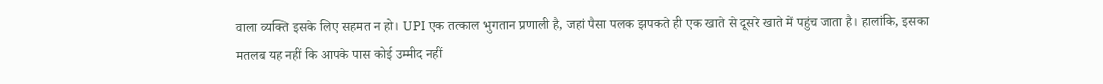वाला व्यक्ति इसके लिए सहमत न हो। UPI एक तत्काल भुगतान प्रणाली है, जहां पैसा पलक झपकते ही एक खाते से दूसरे खाते में पहुंच जाता है। हालांकि, इसका मतलब यह नहीं कि आपके पास कोई उम्मीद नहीं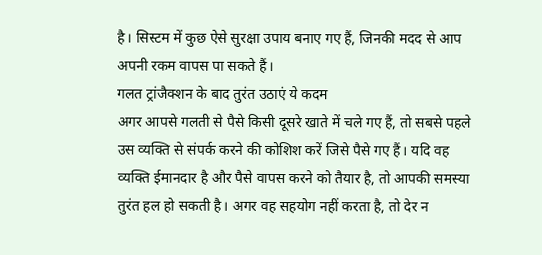है। सिस्टम में कुछ ऐसे सुरक्षा उपाय बनाए गए हैं, जिनकी मदद से आप अपनी रकम वापस पा सकते हैं।
गलत ट्रांजैक्शन के बाद तुरंत उठाएं ये कदम
अगर आपसे गलती से पैसे किसी दूसरे खाते में चले गए हैं, तो सबसे पहले उस व्यक्ति से संपर्क करने की कोशिश करें जिसे पैसे गए हैं। यदि वह व्यक्ति ईमानदार है और पैसे वापस करने को तैयार है, तो आपकी समस्या तुरंत हल हो सकती है। अगर वह सहयोग नहीं करता है, तो देर न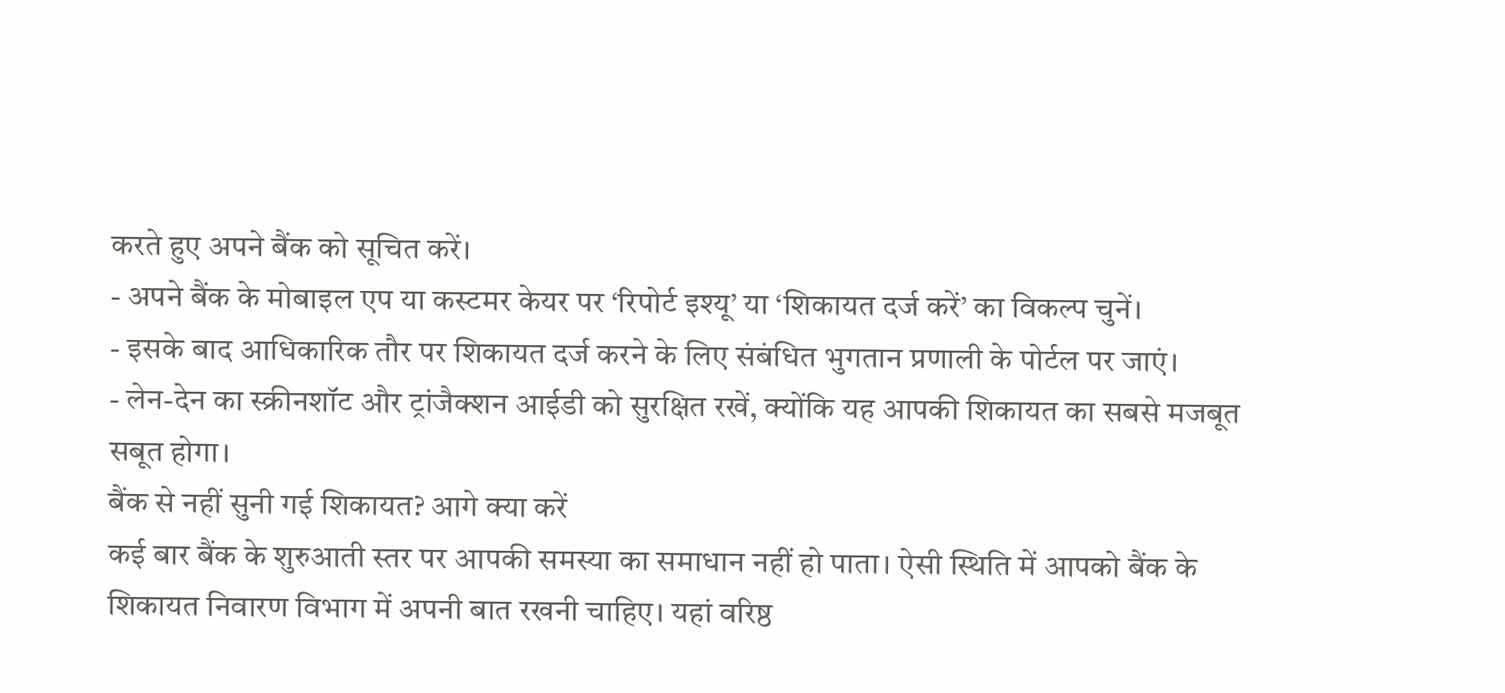करते हुए अपने बैंक को सूचित करें।
- अपने बैंक के मोबाइल एप या कस्टमर केयर पर ‘रिपोर्ट इश्यू’ या ‘शिकायत दर्ज करें’ का विकल्प चुनें।
- इसके बाद आधिकारिक तौर पर शिकायत दर्ज करने के लिए संबंधित भुगतान प्रणाली के पोर्टल पर जाएं।
- लेन-देन का स्क्रीनशॉट और ट्रांजैक्शन आईडी को सुरक्षित रखें, क्योंकि यह आपकी शिकायत का सबसे मजबूत सबूत होगा।
बैंक से नहीं सुनी गई शिकायत? आगे क्या करें
कई बार बैंक के शुरुआती स्तर पर आपकी समस्या का समाधान नहीं हो पाता। ऐसी स्थिति में आपको बैंक के शिकायत निवारण विभाग में अपनी बात रखनी चाहिए। यहां वरिष्ठ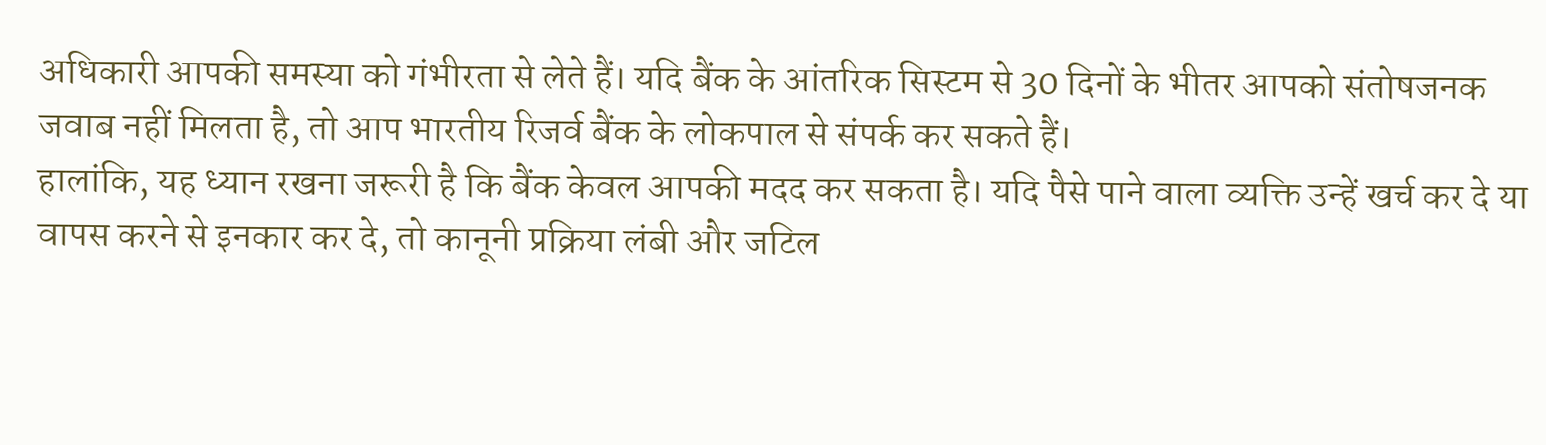अधिकारी आपकी समस्या को गंभीरता से लेते हैं। यदि बैंक के आंतरिक सिस्टम से 30 दिनों के भीतर आपको संतोषजनक जवाब नहीं मिलता है, तो आप भारतीय रिजर्व बैंक के लोकपाल से संपर्क कर सकते हैं।
हालांकि, यह ध्यान रखना जरूरी है कि बैंक केवल आपकी मदद कर सकता है। यदि पैसे पाने वाला व्यक्ति उन्हें खर्च कर दे या वापस करने से इनकार कर दे, तो कानूनी प्रक्रिया लंबी और जटिल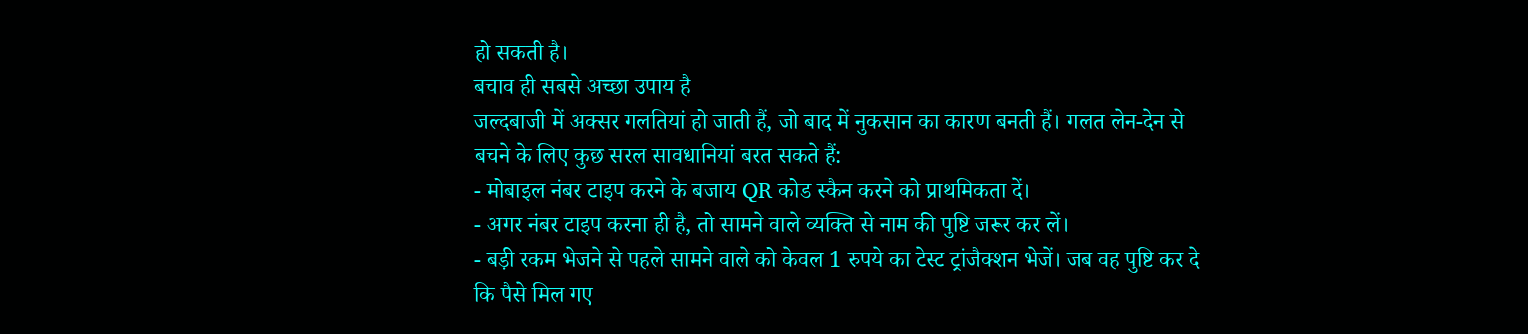हो सकती है।
बचाव ही सबसे अच्छा उपाय है
जल्दबाजी में अक्सर गलतियां हो जाती हैं, जो बाद में नुकसान का कारण बनती हैं। गलत लेन-देन से बचने के लिए कुछ सरल सावधानियां बरत सकते हैं:
- मोबाइल नंबर टाइप करने के बजाय QR कोड स्कैन करने को प्राथमिकता दें।
- अगर नंबर टाइप करना ही है, तो सामने वाले व्यक्ति से नाम की पुष्टि जरूर कर लें।
- बड़ी रकम भेजने से पहले सामने वाले को केवल 1 रुपये का टेस्ट ट्रांजैक्शन भेजें। जब वह पुष्टि कर दे कि पैसे मिल गए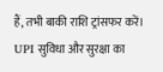हैं, तभी बाकी राशि ट्रांसफर करें।
UPI सुविधा और सुरक्षा का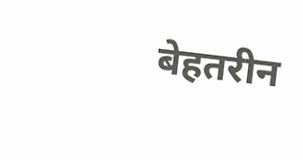बेहतरीन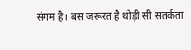संगम है। बस जरूरत है थोड़ी सी सतर्कता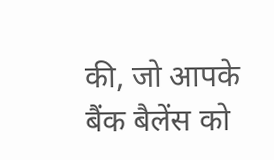की, जो आपके बैंक बैलेंस को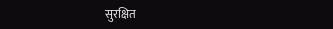सुरक्षित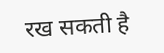रख सकती है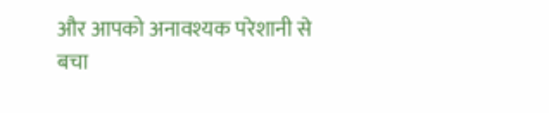और आपको अनावश्यक परेशानी से बचा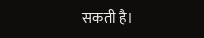सकती है।